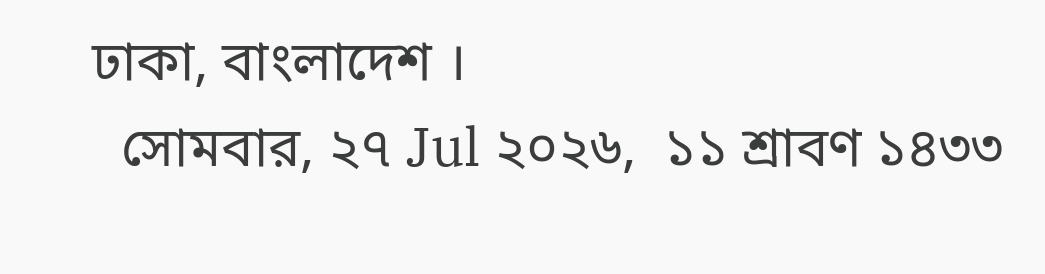ঢাকা, বাংলাদেশ ।
  সোমবার, ২৭ Jul ২০২৬,  ১১ শ্রাবণ ১৪৩৩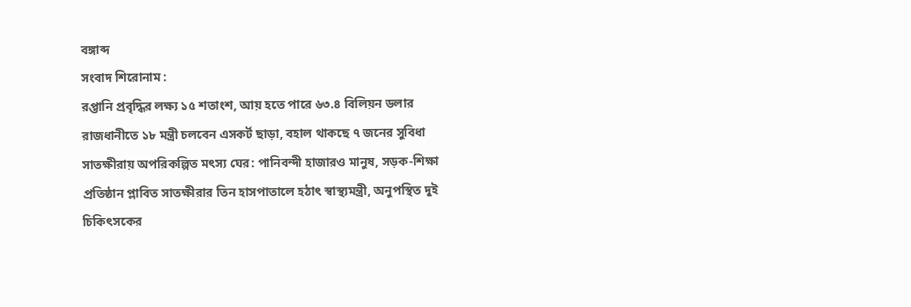বঙ্গাব্দ
সংবাদ শিরোনাম :
রপ্তানি প্রবৃদ্ধির লক্ষ্য ১৫ শতাংশ, আয় হতে পারে ৬৩.৪ বিলিয়ন ডলার রাজধানীতে ১৮ মন্ত্রী চলবেন এসকর্ট ছাড়া, বহাল থাকছে ৭ জনের সুবিধা সাতক্ষীরায় অপরিকল্পিত মৎস্য ঘের: পানিবন্দী হাজারও মানুষ, সড়ক-শিক্ষা প্রতিষ্ঠান প্লাবিত সাতক্ষীরার তিন হাসপাতালে হঠাৎ স্বাস্থ্যমন্ত্রী, অনুপস্থিত দুই চিকিৎসকের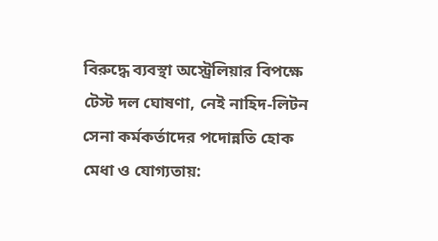বিরুদ্ধে ব্যবস্থা অস্ট্রেলিয়ার বিপক্ষে টেস্ট দল ঘোষণা, নেই নাহিদ-লিটন সেনা কর্মকর্তাদের পদোন্নতি হোক মেধা ও যোগ্যতায়: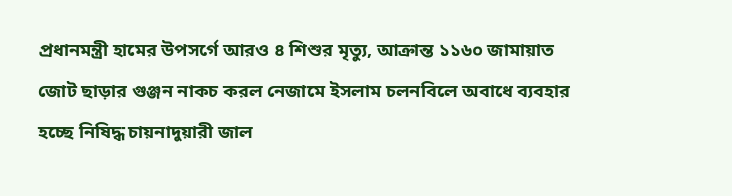প্রধানমন্ত্রী হামের উপসর্গে আরও ৪ শিশুর মৃত্যু, আক্রান্ত ১১৬০ জামায়াত জোট ছাড়ার গুঞ্জন নাকচ করল নেজামে ইসলাম চলনবিলে অবাধে ব্যবহার হচ্ছে নিষিদ্ধ চায়নাদুয়ারী জাল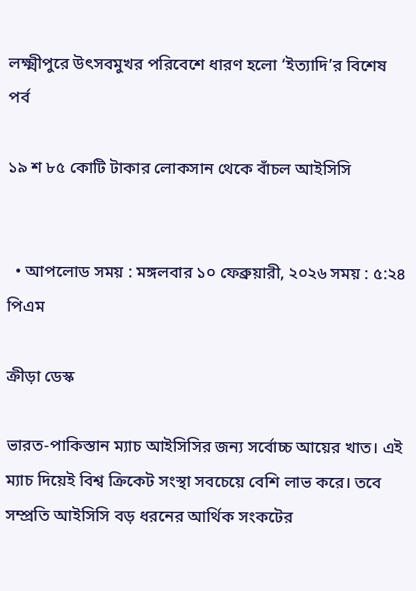লক্ষ্মীপুরে উৎসবমুখর পরিবেশে ধারণ হলো ‘ইত্যাদি’র বিশেষ পর্ব

১৯ শ ৮৫ কোটি টাকার লোকসান থেকে বাঁচল আইসিসি


  • আপলোড সময় : মঙ্গলবার ১০ ফেব্রুয়ারী, ২০২৬ সময় : ৫:২৪ পিএম

ক্রীড়া ডেস্ক

ভারত-পাকিস্তান ম্যাচ আইসিসির জন্য সর্বোচ্চ আয়ের খাত। এই ম্যাচ দিয়েই বিশ্ব ক্রিকেট সংস্থা সবচেয়ে বেশি লাভ করে। তবে সম্প্রতি আইসিসি বড় ধরনের আর্থিক সংকটের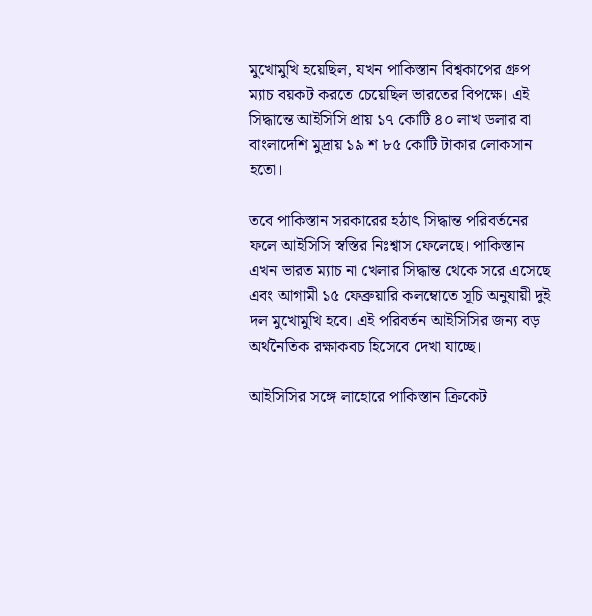মুখোমুখি হয়েছিল, যখন পাকিস্তান বিশ্বকাপের গ্রুপ ম্যাচ বয়কট করতে চেয়েছিল ভারতের বিপক্ষে। এই সিদ্ধান্তে আইসিসি প্রায় ১৭ কোটি ৪০ লাখ ডলার বা বাংলাদেশি মুদ্রায় ১৯ শ ৮৫ কোটি টাকার লোকসান হতো।

তবে পাকিস্তান সরকারের হঠাৎ সিদ্ধান্ত পরিবর্তনের ফলে আইসিসি স্বস্তির নিঃশ্বাস ফেলেছে। পাকিস্তান এখন ভারত ম্যাচ না খেলার সিদ্ধান্ত থেকে সরে এসেছে এবং আগামী ১৫ ফেব্রুয়ারি কলম্বোতে সূচি অনুযায়ী দুই দল মুখোমুখি হবে। এই পরিবর্তন আইসিসির জন্য বড় অর্থনৈতিক রক্ষাকবচ হিসেবে দেখা যাচ্ছে।

আইসিসির সঙ্গে লাহোরে পাকিস্তান ক্রিকেট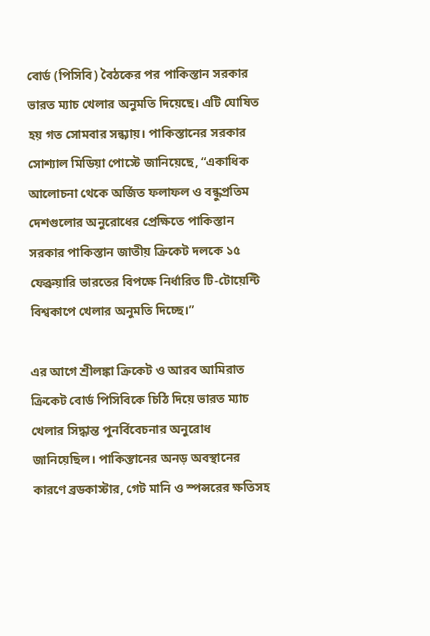বোর্ড (পিসিবি) বৈঠকের পর পাকিস্তান সরকার ভারত ম্যাচ খেলার অনুমতি দিয়েছে। এটি ঘোষিত হয় গত সোমবার সন্ধ্যায়। পাকিস্তানের সরকার সোশ্যাল মিডিয়া পোস্টে জানিয়েছে, “একাধিক আলোচনা থেকে অর্জিত ফলাফল ও বন্ধুপ্রতিম দেশগুলোর অনুরোধের প্রেক্ষিতে পাকিস্তান সরকার পাকিস্তান জাতীয় ক্রিকেট দলকে ১৫ ফেব্রুয়ারি ভারতের বিপক্ষে নির্ধারিত টি-টোয়েন্টি বিশ্বকাপে খেলার অনুমতি দিচ্ছে।”

এর আগে শ্রীলঙ্কা ক্রিকেট ও আরব আমিরাত ক্রিকেট বোর্ড পিসিবিকে চিঠি দিয়ে ভারত ম্যাচ খেলার সিদ্ধান্ত পুনর্বিবেচনার অনুরোধ জানিয়েছিল। পাকিস্তানের অনড় অবস্থানের কারণে ব্রডকাস্টার, গেট মানি ও স্পন্সরের ক্ষতিসহ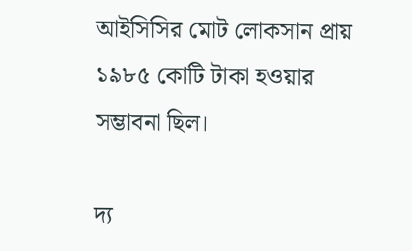আইসিসির মোট লোকসান প্রায় ১৯৮৫ কোটি টাকা হওয়ার সম্ভাবনা ছিল।

দ্য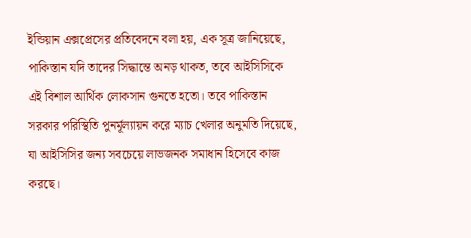ইন্ডিয়ান এক্সপ্রেসের প্রতিবেদনে বলা হয়, এক সূত্র জানিয়েছে, পাকিস্তান যদি তাদের সিদ্ধান্তে অনড় থাকত, তবে আইসিসিকে এই বিশাল আর্থিক লোকসান গুনতে হতো। তবে পাকিস্তান সরকার পরিস্থিতি পুনর্মূল্যায়ন করে ম্যাচ খেলার অনুমতি দিয়েছে, যা আইসিসির জন্য সবচেয়ে লাভজনক সমাধান হিসেবে কাজ করছে।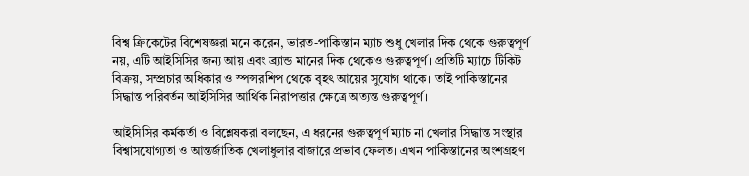বিশ্ব ক্রিকেটের বিশেষজ্ঞরা মনে করেন, ভারত-পাকিস্তান ম্যাচ শুধু খেলার দিক থেকে গুরুত্বপূর্ণ নয়, এটি আইসিসির জন্য আয় এবং ব্র্যান্ড মানের দিক থেকেও গুরুত্বপূর্ণ। প্রতিটি ম্যাচে টিকিট বিক্রয়, সম্প্রচার অধিকার ও স্পন্সরশিপ থেকে বৃহৎ আয়ের সুযোগ থাকে। তাই পাকিস্তানের সিদ্ধান্ত পরিবর্তন আইসিসির আর্থিক নিরাপত্তার ক্ষেত্রে অত্যন্ত গুরুত্বপূর্ণ।

আইসিসির কর্মকর্তা ও বিশ্লেষকরা বলছেন, এ ধরনের গুরুত্বপূর্ণ ম্যাচ না খেলার সিদ্ধান্ত সংস্থার বিশ্বাসযোগ্যতা ও আন্তর্জাতিক খেলাধুলার বাজারে প্রভাব ফেলত। এখন পাকিস্তানের অংশগ্রহণ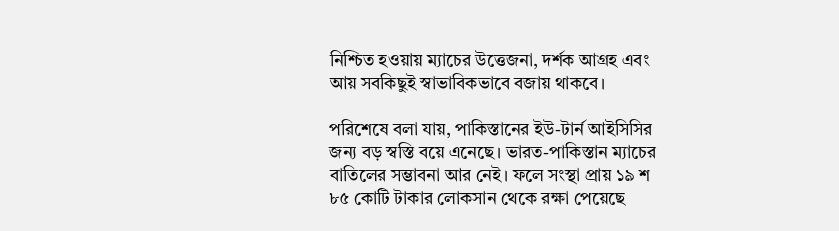নিশ্চিত হওয়ায় ম্যাচের উত্তেজনা, দর্শক আগ্রহ এবং আয় সবকিছুই স্বাভাবিকভাবে বজায় থাকবে।

পরিশেষে বলা যায়, পাকিস্তানের ইউ-টার্ন আইসিসির জন্য বড় স্বস্তি বয়ে এনেছে। ভারত-পাকিস্তান ম্যাচের বাতিলের সম্ভাবনা আর নেই। ফলে সংস্থা প্রায় ১৯ শ ৮৫ কোটি টাকার লোকসান থেকে রক্ষা পেয়েছে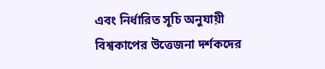এবং নির্ধারিত সূচি অনুযায়ী বিশ্বকাপের উত্তেজনা দর্শকদের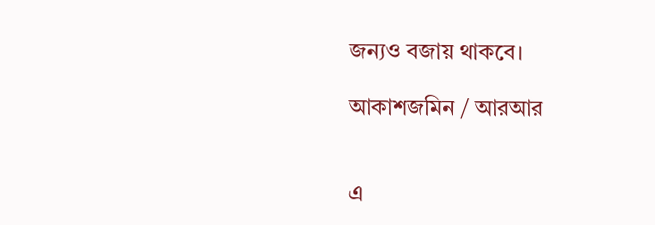জন্যও বজায় থাকবে।

আকাশজমিন / আরআর


এ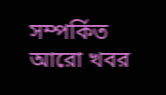সম্পর্কিত আরো খবর